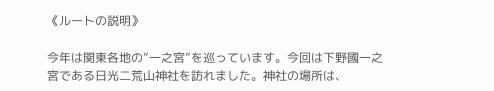《ルートの説明》

今年は関東各地の”一之宮”を巡っています。今回は下野國一之宮である日光二荒山神社を訪れました。神社の場所は、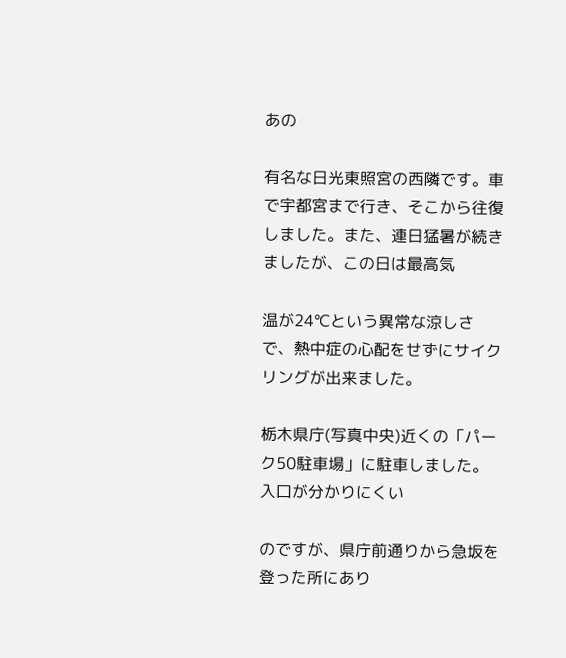あの

有名な日光東照宮の西隣です。車で宇都宮まで行き、そこから往復しました。また、連日猛暑が続きましたが、この日は最高気

温が24℃という異常な涼しさで、熱中症の心配をせずにサイクリングが出来ました。

栃木県庁(写真中央)近くの「パーク50駐車場」に駐車しました。入口が分かりにくい

のですが、県庁前通りから急坂を登った所にあり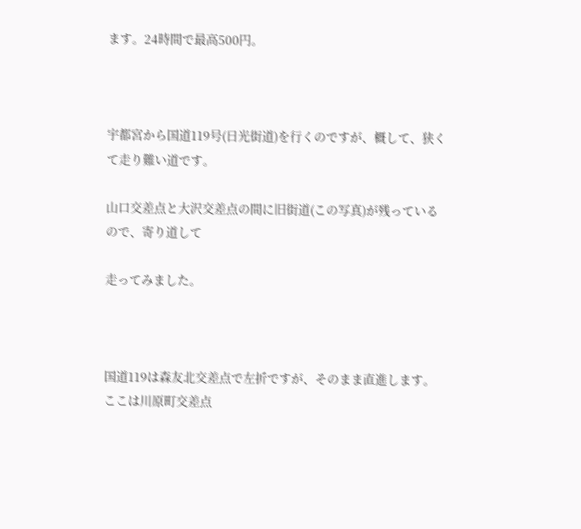ます。24時間で最高500円。



宇都宮から国道119号(日光街道)を行くのですが、概して、狭くて走り難い道です。

山口交差点と大沢交差点の間に旧街道(この写真)が残っているので、寄り道して

走ってみました。



国道119は森友北交差点で左折ですが、そのまま直進します。ここは川原町交差点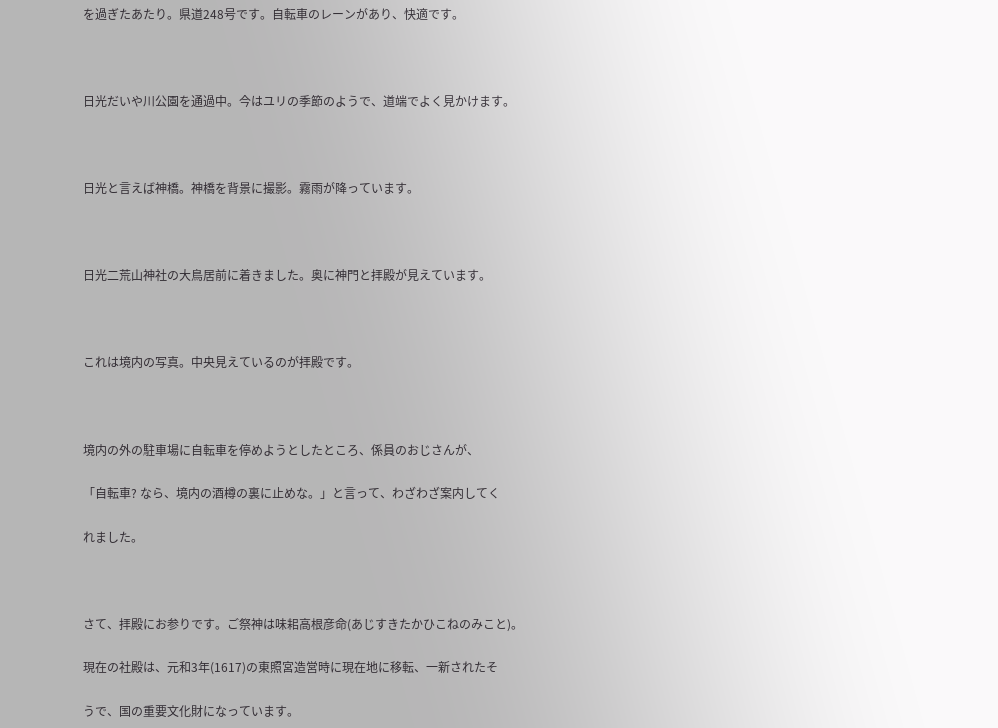を過ぎたあたり。県道248号です。自転車のレーンがあり、快適です。



日光だいや川公園を通過中。今はユリの季節のようで、道端でよく見かけます。



日光と言えば神橋。神橋を背景に撮影。霧雨が降っています。



日光二荒山神社の大鳥居前に着きました。奥に神門と拝殿が見えています。



これは境内の写真。中央見えているのが拝殿です。



境内の外の駐車場に自転車を停めようとしたところ、係員のおじさんが、

「自転車? なら、境内の酒樽の裏に止めな。」と言って、わざわざ案内してく

れました。



さて、拝殿にお参りです。ご祭神は味耜高根彦命(あじすきたかひこねのみこと)。

現在の社殿は、元和3年(1617)の東照宮造営時に現在地に移転、一新されたそ

うで、国の重要文化財になっています。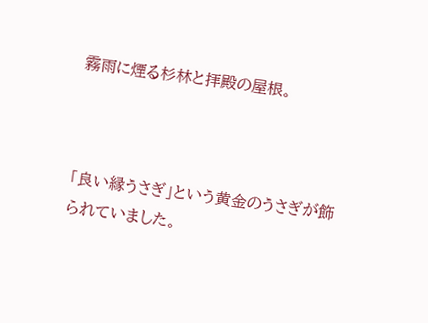霧雨に煙る杉林と拝殿の屋根。



「良い縁うさぎ」という黄金のうさぎが飾られていました。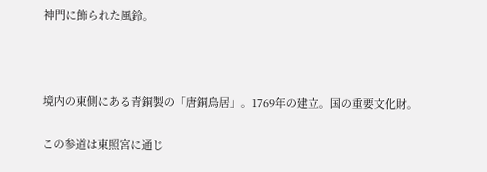神門に飾られた風鈴。



境内の東側にある青銅製の「唐銅鳥居」。1769年の建立。国の重要文化財。

この参道は東照宮に通じ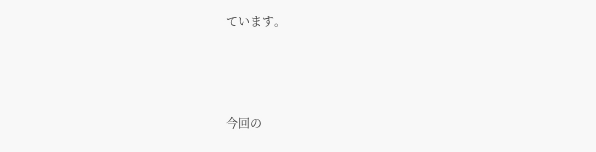ています。



今回の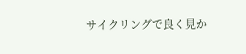サイクリングで良く見か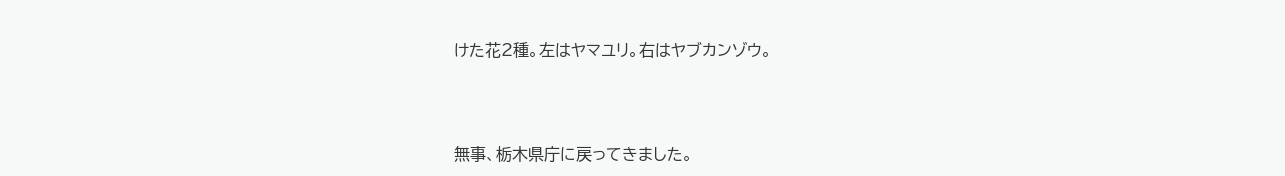けた花2種。左はヤマユリ。右はヤブカンゾウ。



無事、栃木県庁に戻ってきました。